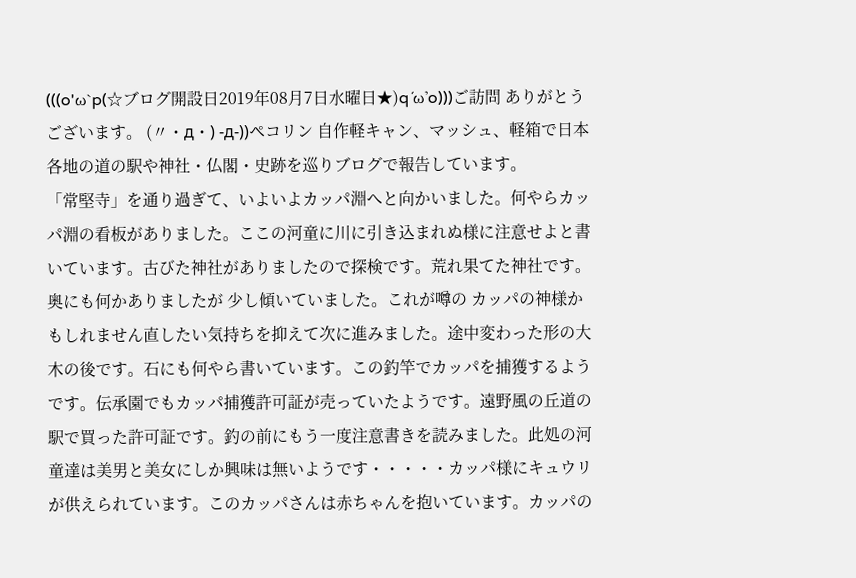(((o'ω`p(☆ブログ開設日2019年08月7日水曜日★)q´ω'o)))ご訪問 ありがとうございます。 (〃・д・) -д-))ペコリン 自作軽キャン、マッシュ、軽箱で日本各地の道の駅や神社・仏閣・史跡を巡りブログで報告しています。
「常堅寺」を通り過ぎて、いよいよカッパ淵へと向かいました。何やらカッパ淵の看板がありました。ここの河童に川に引き込まれぬ様に注意せよと書いています。古びた神社がありましたので探検です。荒れ果てた神社です。奥にも何かありましたが 少し傾いていました。これが噂の カッパの神様かもしれません直したい気持ちを抑えて次に進みました。途中変わった形の大木の後です。石にも何やら書いています。この釣竿でカッパを捕獲するようです。伝承園でもカッパ捕獲許可証が売っていたようです。遠野風の丘道の駅で買った許可証です。釣の前にもう一度注意書きを読みました。此処の河童達は美男と美女にしか興味は無いようです・・・・・カッパ様にキュウリが供えられています。このカッパさんは赤ちゃんを抱いています。カッパの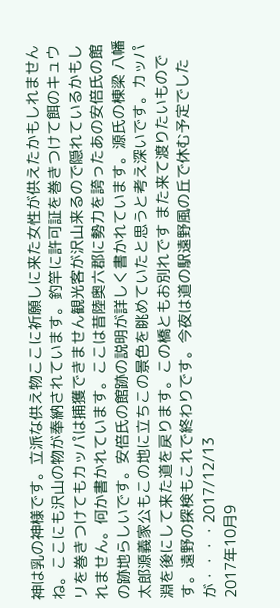神は乳の神様です。立派な供え物ここに祈願しに来た女性が供えたかもしれませんね。ここにも沢山の物が奉納されています。釣竿に許可証を巻きつけて餌のキュウリを巻きつけてもカッパは捕獲できません観光客が沢山来るので隠れているかもしれません。何か書かれています。ここは昔陸奥六郡に勢力を誇ったあの安倍氏の館の跡地らしいです。安倍氏の館跡の説明が詳しく書かれています。源氏の棟梁 八幡太郎源義家公もこの地に立ちこの景色を眺めていたと思うと考え深いです。カッパ淵を後にして来た道を戻ります。この橋ともお別れです また来て渡りたいものです。遠野の探検もこれで終わりです。今夜は道の駅遠野風の丘で休む予定でしたが・・・・2017/12/13
2017年10月9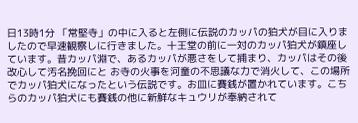日13時1分 「常堅寺」の中に入ると左側に伝説のカッパの狛犬が目に入りましたので早速観察しに行きました。十王堂の前に一対のカッパ狛犬が鎮座しています。昔カッパ淵で、あるカッパが悪さをして捕まり、カッパはその後改心して汚名挽回にと お寺の火事を河童の不思議な力で消火して、この場所でカッパ狛犬になったという伝説です。お皿に賽銭が置かれています。こちらのカッパ狛犬にも賽銭の他に新鮮なキュウリが奉納されて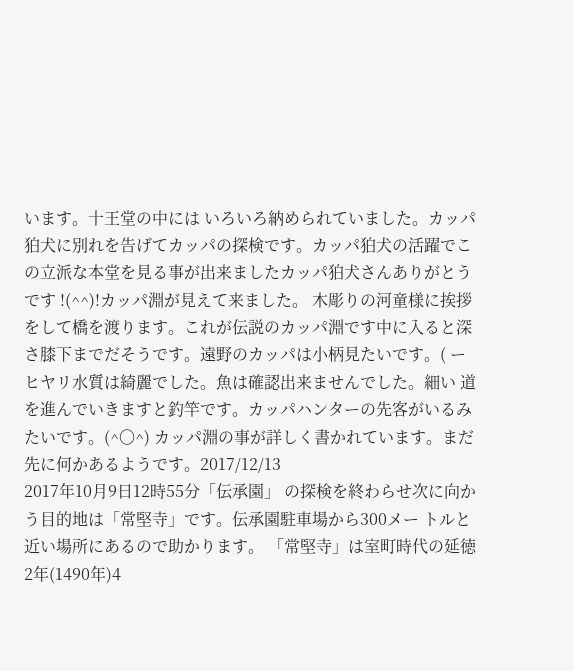います。十王堂の中には いろいろ納められていました。カッパ狛犬に別れを告げてカッパの探検です。カッパ狛犬の活躍でこの立派な本堂を見る事が出来ましたカッパ狛犬さんありがとうです !(^^)!カッパ淵が見えて来ました。 木彫りの河童様に挨拶をして橋を渡ります。これが伝説のカッパ淵です中に入ると深さ膝下までだそうです。遠野のカッパは小柄見たいです。( ー ヒヤリ水質は綺麗でした。魚は確認出来ませんでした。細い 道を進んでいきますと釣竿です。カッパハンターの先客がいるみたいです。(^〇^) カッパ淵の事が詳しく書かれています。まだ先に何かあるようです。2017/12/13
2017年10月9日12時55分「伝承園」 の探検を終わらせ次に向かう目的地は「常堅寺」です。伝承園駐車場から300メー トルと近い場所にあるので助かります。 「常堅寺」は室町時代の延徳2年(1490年)4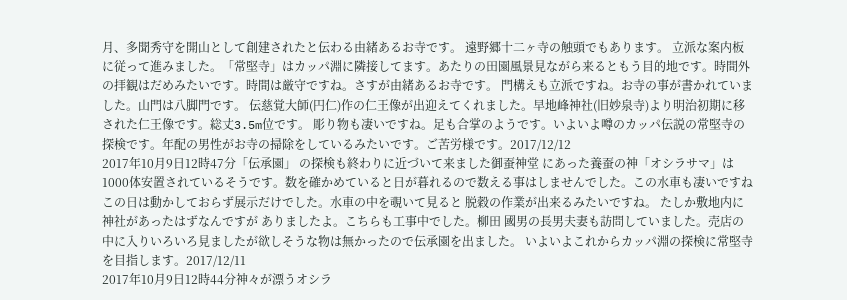月、多聞秀守を開山として創建されたと伝わる由緒あるお寺です。 遠野郷十二ヶ寺の触頭でもあります。 立派な案内板に従って進みました。「常堅寺」はカッパ淵に隣接してます。あたりの田園風景見ながら来るともう目的地です。時間外の拝観はだめみたいです。時間は厳守ですね。さすが由緒あるお寺です。 門構えも立派ですね。お寺の事が書かれていました。山門は八脚門です。 伝慈覚大師(円仁)作の仁王像が出迎えてくれました。早地峰神社(旧妙泉寺)より明治初期に移された仁王像です。総丈3.5m位です。 彫り物も凄いですね。足も合掌のようです。いよいよ噂のカッパ伝説の常堅寺の探検です。年配の男性がお寺の掃除をしているみたいです。ご苦労様です。2017/12/12
2017年10月9日12時47分「伝承園」 の探検も終わりに近づいて来ました御蚕神堂 にあった養蚕の神「オシラサマ」は1000体安置されているそうです。数を確かめていると日が暮れるので数える事はしませんでした。この水車も凄いですね この日は動かしておらず展示だけでした。水車の中を覗いて見ると 脱穀の作業が出来るみたいですね。 たしか敷地内に神社があったはずなんですが ありましたよ。こちらも工事中でした。柳田 國男の長男夫妻も訪問していました。売店の中に入りいろいろ見ましたが欲しそうな物は無かったので伝承園を出ました。 いよいよこれからカッパ淵の探検に常堅寺を目指します。2017/12/11
2017年10月9日12時44分神々が漂うオシラ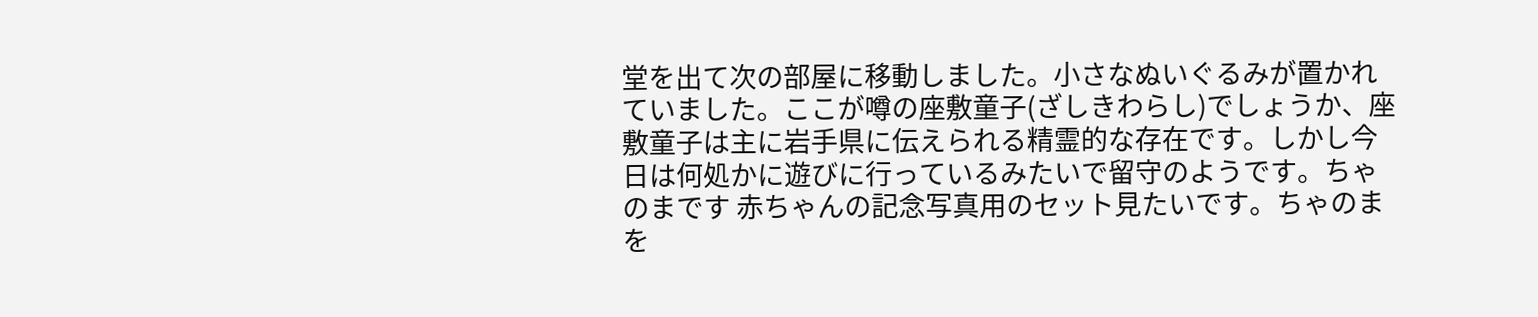堂を出て次の部屋に移動しました。小さなぬいぐるみが置かれていました。ここが噂の座敷童子(ざしきわらし)でしょうか、座敷童子は主に岩手県に伝えられる精霊的な存在です。しかし今日は何処かに遊びに行っているみたいで留守のようです。ちゃのまです 赤ちゃんの記念写真用のセット見たいです。ちゃのまを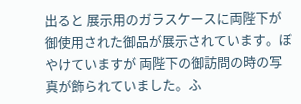出ると 展示用のガラスケースに両陛下が御使用された御品が展示されています。ぼやけていますが 両陛下の御訪問の時の写真が飾られていました。ふ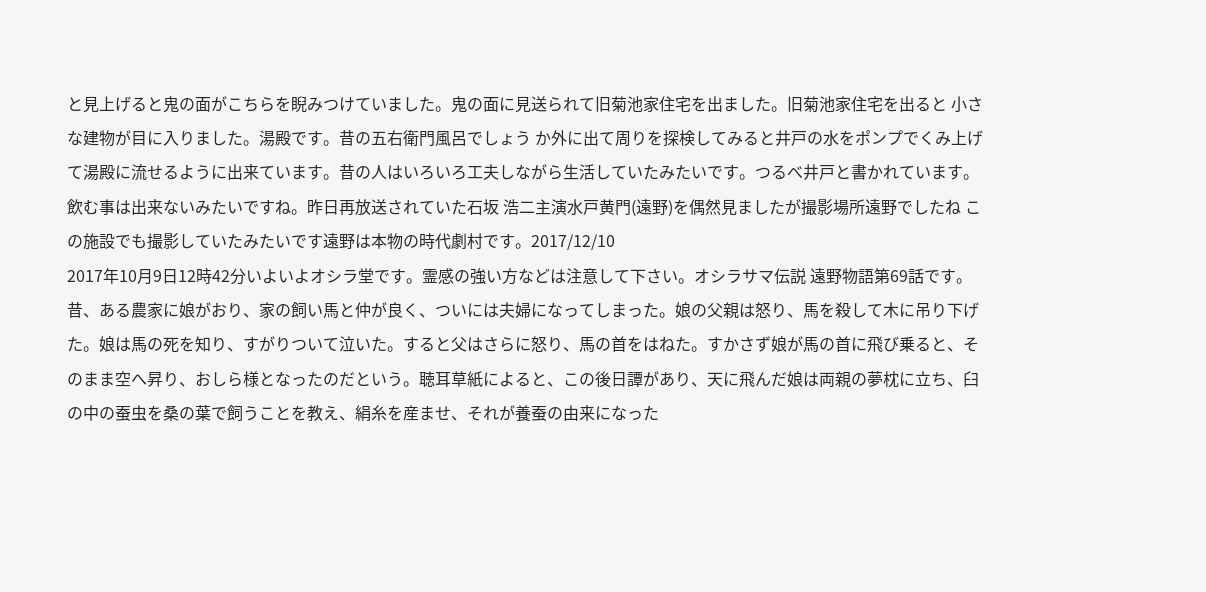と見上げると鬼の面がこちらを睨みつけていました。鬼の面に見送られて旧菊池家住宅を出ました。旧菊池家住宅を出ると 小さな建物が目に入りました。湯殿です。昔の五右衛門風呂でしょう か外に出て周りを探検してみると井戸の水をポンプでくみ上げて湯殿に流せるように出来ています。昔の人はいろいろ工夫しながら生活していたみたいです。つるべ井戸と書かれています。飲む事は出来ないみたいですね。昨日再放送されていた石坂 浩二主演水戸黄門(遠野)を偶然見ましたが撮影場所遠野でしたね この施設でも撮影していたみたいです遠野は本物の時代劇村です。2017/12/10
2017年10月9日12時42分いよいよオシラ堂です。霊感の強い方などは注意して下さい。オシラサマ伝説 遠野物語第69話です。昔、ある農家に娘がおり、家の飼い馬と仲が良く、ついには夫婦になってしまった。娘の父親は怒り、馬を殺して木に吊り下げた。娘は馬の死を知り、すがりついて泣いた。すると父はさらに怒り、馬の首をはねた。すかさず娘が馬の首に飛び乗ると、そのまま空へ昇り、おしら様となったのだという。聴耳草紙によると、この後日譚があり、天に飛んだ娘は両親の夢枕に立ち、臼の中の蚕虫を桑の葉で飼うことを教え、絹糸を産ませ、それが養蚕の由来になった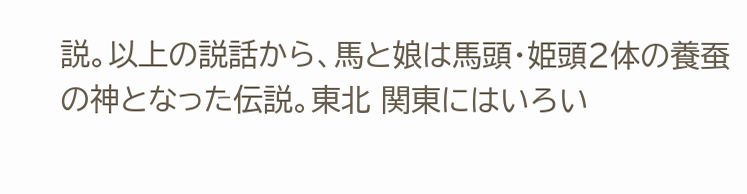説。以上の説話から、馬と娘は馬頭・姫頭2体の養蚕の神となった伝説。東北 関東にはいろい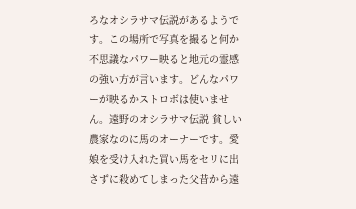ろなオシラサマ伝説があるようです。この場所で写真を撮ると何か不思議なパワー映ると地元の霊感の強い方が言います。どんなパワーが映るかストロボは使いません。遠野のオシラサマ伝説 貧しい農家なのに馬のオーナーです。愛娘を受け入れた買い馬をセリに出さずに殺めてしまった父昔から遠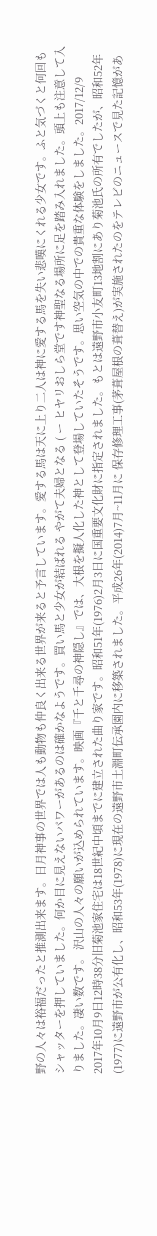野の人々は裕福だったと推測出来ます。日月神事の世界では人も動物も仲良く出来る世界が来ると予言しています。愛する馬は天に上り二人は神に愛する馬を失い悲嘆にくれる少女です。ふと気づくと何回もシャッターを押していました。何か目に見えないパワーがあるのは確かなようです。買い馬と少女が結ばれる やがて夫婦となる ( ー ヒヤリおしら堂です神聖なる場所に足を踏み入れました。頭上も注意して入りました。凄い数です。 沢山の人々の願いが込められています。映画『千と千尋の神隠し』では、大根を擬人化した神として登場していたそうです。思い空気の中での貴重な体験をしました。2017/12/9
2017年10月9日12時38分旧菊池家住宅は18世紀中頃までに建立された曲り家です。昭和51年(1976)2月3日に国重要文化財に指定されました。もとは遠野市小友町13地割にあり菊池氏の所有でしたが、昭和52年(1977)に遠野市が公有化し、昭和53年(1978)に現在の遠野市土淵町伝承園内に移築されました。平成26年(2014)7月~11月に 保存修理工事(茅葺屋根の葺替え)が実施されたのをテレビのニュースで見た記憶があ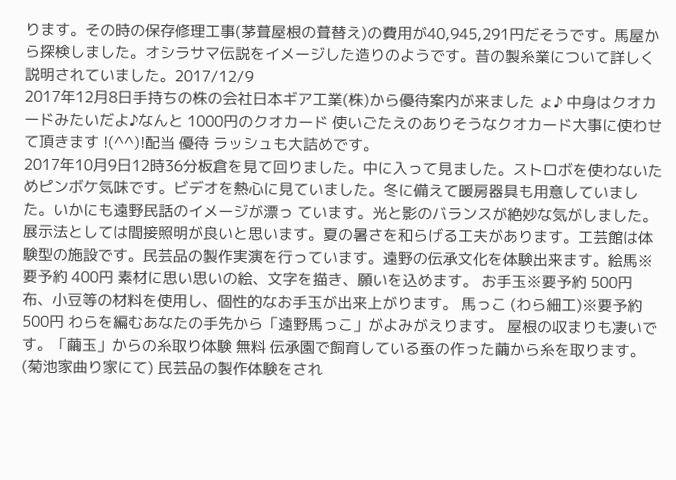ります。その時の保存修理工事(茅葺屋根の葺替え)の費用が40,945,291円だそうです。馬屋から探検しました。オシラサマ伝説をイメージした造りのようです。昔の製糸業について詳しく説明されていました。2017/12/9
2017年12月8日手持ちの株の会社日本ギア工業(株)から優待案内が来ました ょ♪ 中身はクオカードみたいだよ♪なんと 1000円のクオカード 使いごたえのありそうなクオカード大事に使わせて頂きます !(^^)!配当 優待 ラッシュも大詰めです。
2017年10月9日12時36分板倉を見て回りました。中に入って見ました。ストロボを使わないためピンボケ気味です。ビデオを熱心に見ていました。冬に備えて暖房器具も用意していました。いかにも遠野民話のイメージが漂っ ています。光と影のバランスが絶妙な気がしました。展示法としては間接照明が良いと思います。夏の暑さを和らげる工夫があります。工芸館は体験型の施設です。民芸品の製作実演を行っています。遠野の伝承文化を体験出来ます。絵馬※要予約 400円 素材に思い思いの絵、文字を描き、願いを込めます。 お手玉※要予約 500円 布、小豆等の材料を使用し、個性的なお手玉が出来上がります。 馬っこ (わら細工)※要予約 500円 わらを編むあなたの手先から「遠野馬っこ」がよみがえります。 屋根の収まりも凄いです。「繭玉」からの糸取り体験 無料 伝承園で飼育している蚕の作った繭から糸を取ります。(菊池家曲り家にて) 民芸品の製作体験をされ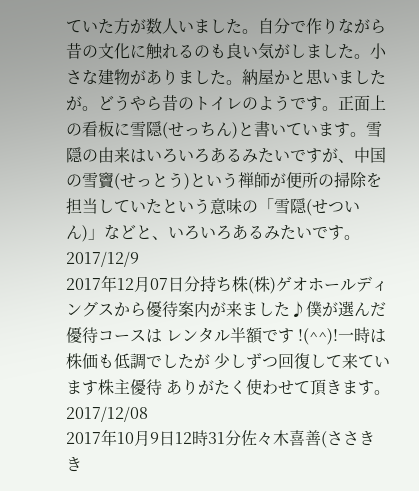ていた方が数人いました。自分で作りながら昔の文化に触れるのも良い気がしました。小さな建物がありました。納屋かと思いましたが。どうやら昔のトイレのようです。正面上の看板に雪隠(せっちん)と書いています。雪隠の由来はいろいろあるみたいですが、中国の雪竇(せっとう)という禅師が便所の掃除を担当していたという意味の「雪隠(せついん)」などと、いろいろあるみたいです。2017/12/9
2017年12月07日分持ち株(株)ゲオホールディングスから優待案内が来ました♪僕が選んだ優待コースは レンタル半額です !(^^)!一時は株価も低調でしたが 少しずつ回復して来ています株主優待 ありがたく使わせて頂きます。2017/12/08
2017年10月9日12時31分佐々木喜善(ささき き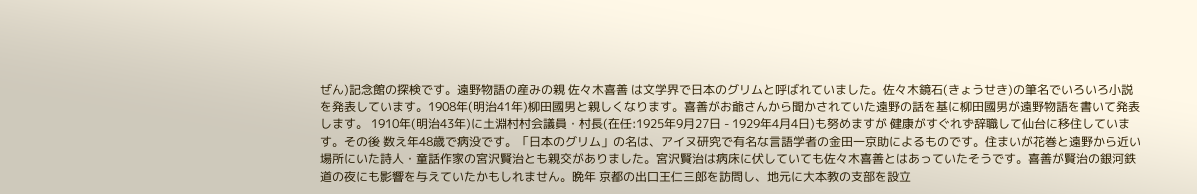ぜん)記念館の探検です。遠野物語の産みの親 佐々木喜善 は文学界で日本のグリムと呼ばれていました。佐々木鏡石(きょうせき)の筆名でいろいろ小説を発表しています。1908年(明治41年)柳田國男と親しくなります。喜善がお爺さんから聞かされていた遠野の話を基に柳田國男が遠野物語を書いて発表します。 1910年(明治43年)に土淵村村会議員・村長(在任:1925年9月27日 - 1929年4月4日)も努めますが 健康がすぐれず辞職して仙台に移住しています。その後 数え年48歳で病没です。「日本のグリム」の名は、アイヌ研究で有名な言語学者の金田一京助によるものです。住まいが花巻と遠野から近い場所にいた詩人・童話作家の宮沢賢治とも親交がありました。宮沢賢治は病床に伏していても佐々木喜善とはあっていたそうです。喜善が賢治の銀河鉄道の夜にも影響を与えていたかもしれません。晩年 京都の出口王仁三郎を訪問し、地元に大本教の支部を設立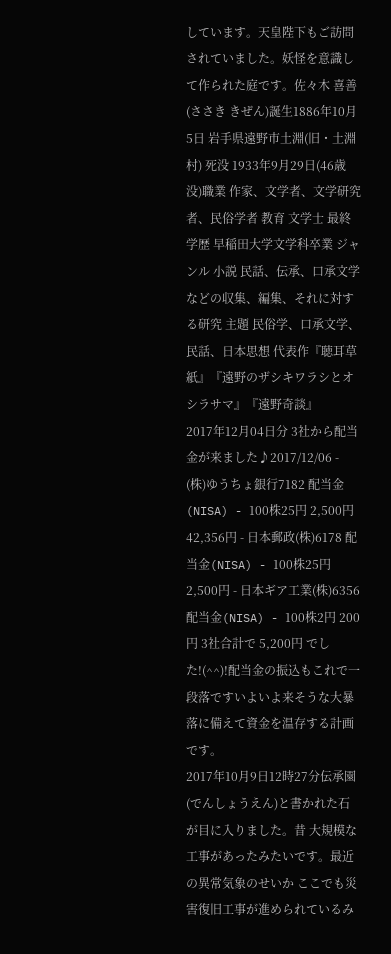しています。天皇陛下もご訪問されていました。妖怪を意識して作られた庭です。佐々木 喜善(ささき きぜん)誕生1886年10月5日 岩手県遠野市土淵(旧・土淵村) 死没 1933年9月29日(46歳没)職業 作家、文学者、文学研究者、民俗学者 教育 文学士 最終学歴 早稲田大学文学科卒業 ジャンル 小説 民話、伝承、口承文学などの収集、編集、それに対する研究 主題 民俗学、口承文学、民話、日本思想 代表作『聴耳草紙』『遠野のザシキワラシとオシラサマ』『遠野奇談』
2017年12月04日分 3社から配当金が来ました♪2017/12/06 - (株)ゆうちょ銀行7182 配当金(NISA) - 100株25円 2,500円 42,356円 - 日本郵政(株)6178 配当金(NISA) - 100株25円 2,500円 - 日本ギア工業(株)6356 配当金(NISA) - 100株2円 200円 3社合計で 5,200円 でした!(^^)!配当金の振込もこれで一段落ですいよいよ来そうな大暴落に備えて資金を温存する計画です。
2017年10月9日12時27分伝承園(でんしょうえん)と書かれた石が目に入りました。昔 大規模な工事があったみたいです。最近の異常気象のせいか ここでも災害復旧工事が進められているみ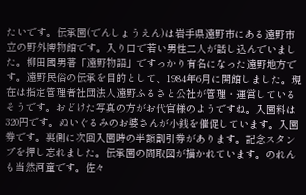たいです。伝承園(でんしょうえん)は岩手県遠野市にある遠野市立の野外博物館です。入り口で若い男性二人が話し込んでいました。柳田國男著「遠野物語」ですっかり有名になった遠野地方です。遠野民俗の伝承を目的として、1984年6月に開館しました。現在は指定管理者社団法人遠野ふるさと公社が管理・運営しているそうです。おどけた写真の方がお代官様のようですね。入園料は320円です。ぬいぐるみのお婆さんが小銭を催促しています。入園券です。裏側に次回入園時の半額割引券があります。記念スタンプを押し忘れました。伝承園の間取図が描かれています。のれんも当然河童です。佐々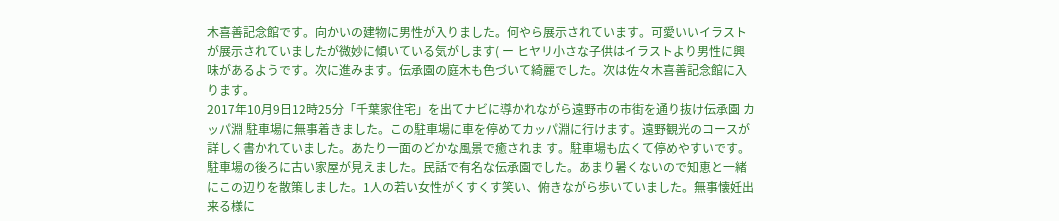木喜善記念館です。向かいの建物に男性が入りました。何やら展示されています。可愛いいイラストが展示されていましたが微妙に傾いている気がします( ー ヒヤリ小さな子供はイラストより男性に興味があるようです。次に進みます。伝承園の庭木も色づいて綺麗でした。次は佐々木喜善記念館に入ります。
2017年10月9日12時25分「千葉家住宅」を出てナビに導かれながら遠野市の市街を通り抜け伝承園 カッパ淵 駐車場に無事着きました。この駐車場に車を停めてカッパ淵に行けます。遠野観光のコースが詳しく書かれていました。あたり一面のどかな風景で癒されま す。駐車場も広くて停めやすいです。駐車場の後ろに古い家屋が見えました。民話で有名な伝承園でした。あまり暑くないので知恵と一緒にこの辺りを散策しました。1人の若い女性がくすくす笑い、俯きながら歩いていました。無事懐妊出来る様に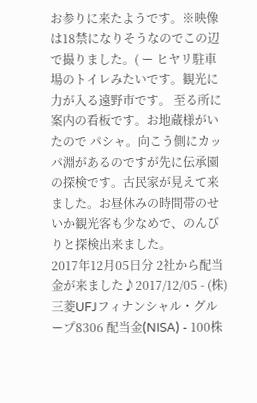お参りに来たようです。※映像は18禁になりそうなのでこの辺で撮りました。( ー ヒヤリ駐車場のトイレみたいです。観光に力が入る遠野市です。 至る所に案内の看板です。お地蔵様がいたので パシャ。向こう側にカッパ淵があるのですが先に伝承園の探検です。古民家が見えて来ました。お昼休みの時間帯のせいか観光客も少なめで、のんびりと探検出来ました。
2017年12月05日分 2社から配当金が来ました♪2017/12/05 - (株)三菱UFJフィナンシャル・グループ8306 配当金(NISA) - 100株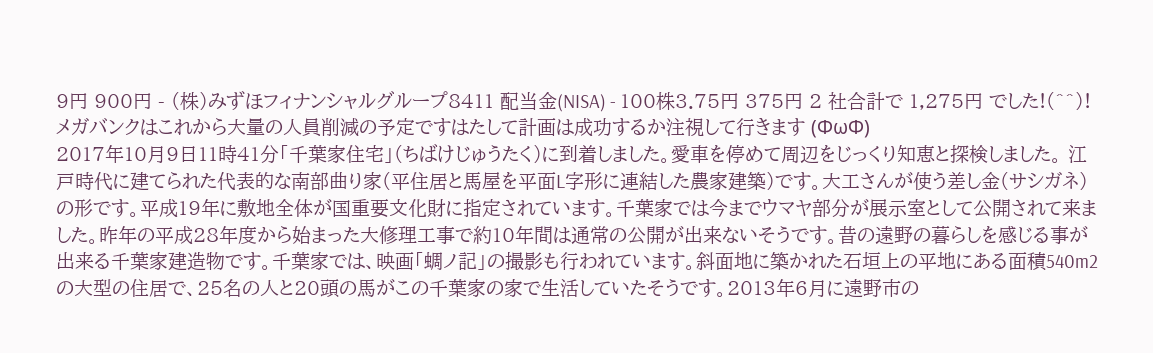9円 900円 - (株)みずほフィナンシャルグループ8411 配当金(NISA) - 100株3.75円 375円 2 社合計で 1,275円 でした!(^^)!メガバンクはこれから大量の人員削減の予定ですはたして計画は成功するか注視して行きます (ΦωΦ)
2017年10月9日11時41分「千葉家住宅」(ちばけじゅうたく)に到着しました。愛車を停めて周辺をじっくり知恵と探検しました。 江戸時代に建てられた代表的な南部曲り家(平住居と馬屋を平面L字形に連結した農家建築)です。大工さんが使う差し金(サシガネ)の形です。平成19年に敷地全体が国重要文化財に指定されています。千葉家では今までウマヤ部分が展示室として公開されて来ました。昨年の平成28年度から始まった大修理工事で約10年間は通常の公開が出来ないそうです。昔の遠野の暮らしを感じる事が出来る千葉家建造物です。千葉家では、映画「蜩ノ記」の撮影も行われています。斜面地に築かれた石垣上の平地にある面積540m2 の大型の住居で、25名の人と20頭の馬がこの千葉家の家で生活していたそうです。2013年6月に遠野市の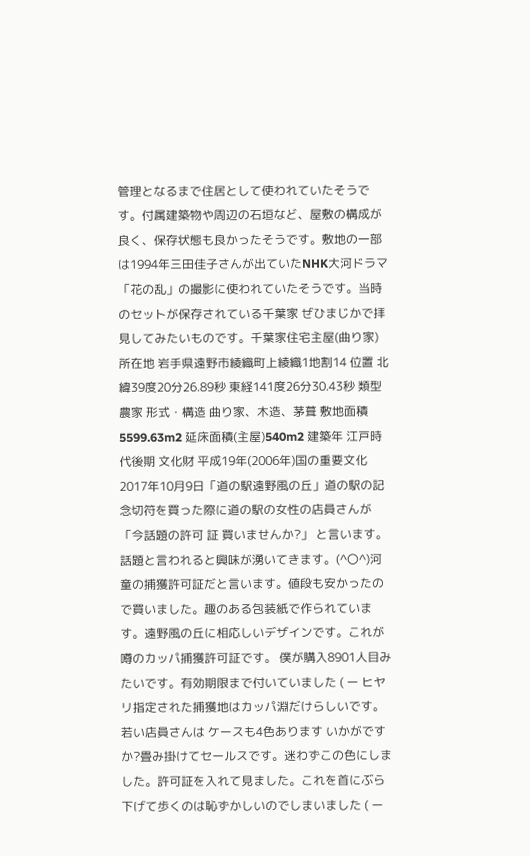管理となるまで住居として使われていたそうです。付属建築物や周辺の石垣など、屋敷の構成が良く、保存状態も良かったそうです。敷地の一部は1994年三田佳子さんが出ていたNHK大河ドラマ「花の乱」の撮影に使われていたそうです。当時のセットが保存されている千葉家 ぜひまじかで拝見してみたいものです。千葉家住宅主屋(曲り家) 所在地 岩手県遠野市綾織町上綾織1地割14 位置 北緯39度20分26.89秒 東経141度26分30.43秒 類型 農家 形式・構造 曲り家、木造、茅葺 敷地面積 5599.63m2 延床面積(主屋)540m2 建築年 江戸時代後期 文化財 平成19年(2006年)国の重要文化
2017年10月9日「道の駅遠野風の丘」道の駅の記念切符を買った際に道の駅の女性の店員さんが「今話題の許可 証 買いませんか?」 と言います。話題と言われると興味が湧いてきます。(^〇^)河童の捕獲許可証だと言います。値段も安かったので買いました。趣のある包装紙で作られています。遠野風の丘に相応しいデザインです。これが噂のカッパ捕獲許可証です。 僕が購入8901人目みたいです。有効期限まで付いていました ( ー ヒヤリ指定された捕獲地はカッパ淵だけらしいです。若い店員さんは ケースも4色あります いかがですか?畳み掛けてセールスです。迷わずこの色にしました。許可証を入れて見ました。これを首にぶら下げて歩くのは恥ずかしいのでしまいました ( ー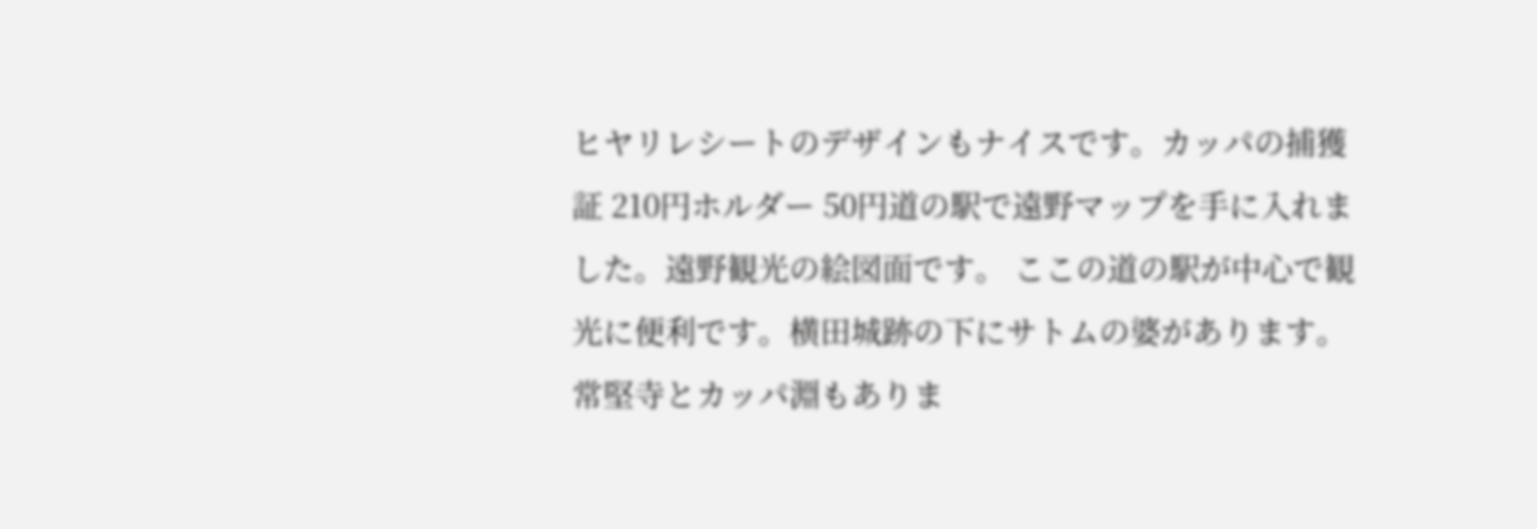ヒヤリレシートのデザインもナイスです。カッパの捕獲証 210円ホルダー 50円道の駅で遠野マップを手に入れました。遠野観光の絵図面です。 ここの道の駅が中心で観光に便利です。横田城跡の下にサトムの婆があります。常堅寺とカッパ淵もありま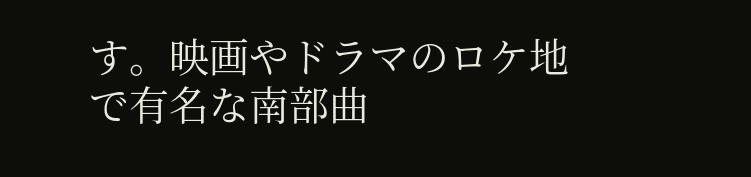す。映画やドラマのロケ地で有名な南部曲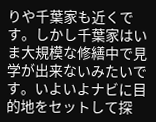りや千葉家も近くです。しかし千葉家はいま大規模な修繕中で見学が出来ないみたいです。いよいよナビに目的地をセットして探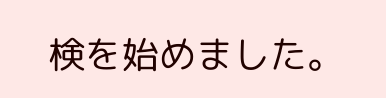検を始めました。